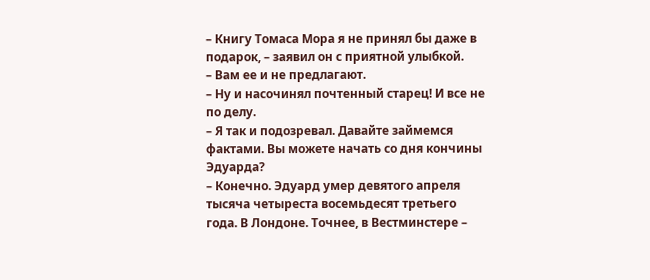– Книгу Томаса Мора я не принял бы даже в подарок, – заявил он с приятной улыбкой.
– Вам ее и не предлагают.
– Ну и насочинял почтенный старец! И все не по делу.
– Я так и подозревал. Давайте займемся фактами. Вы можете начать со дня кончины Эдуарда?
– Конечно. Эдуард умер девятого апреля тысяча четыреста восемьдесят третьего года. В Лондоне. Точнее, в Вестминстере –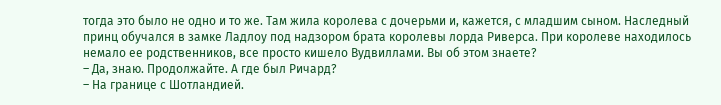тогда это было не одно и то же. Там жила королева с дочерьми и, кажется, с младшим сыном. Наследный принц обучался в замке Ладлоу под надзором брата королевы лорда Риверса. При королеве находилось немало ее родственников, все просто кишело Вудвиллами. Вы об этом знаете?
– Да, знаю. Продолжайте. А где был Ричард?
– На границе с Шотландией.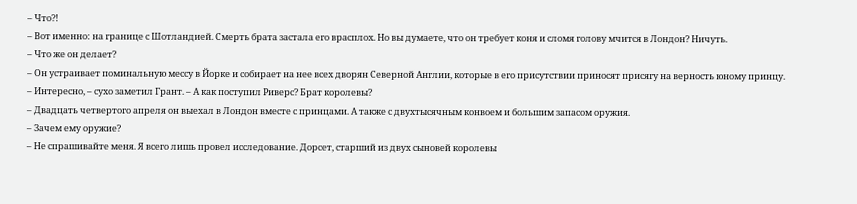– Что?!
– Вот именно: на границе с Шотландией. Смерть брата застала его врасплох. Но вы думаете, что он требует коня и сломя голову мчится в Лондон? Ничуть.
– Что же он делает?
– Он устраивает поминальную мессу в Йорке и собирает на нее всех дворян Северной Англии, которые в его присутствии приносят присягу на верность юному принцу.
– Интересно, – сухо заметил Грант. – А как поступил Риверс? Брат королевы?
– Двадцать четвертого апреля он выехал в Лондон вместе с принцами. А также с двухтысячным конвоем и большим запасом оружия.
– Зачем ему оружие?
– Не спрашивайте меня. Я всего лишь провел исследование. Дорсет, старший из двух сыновей королевы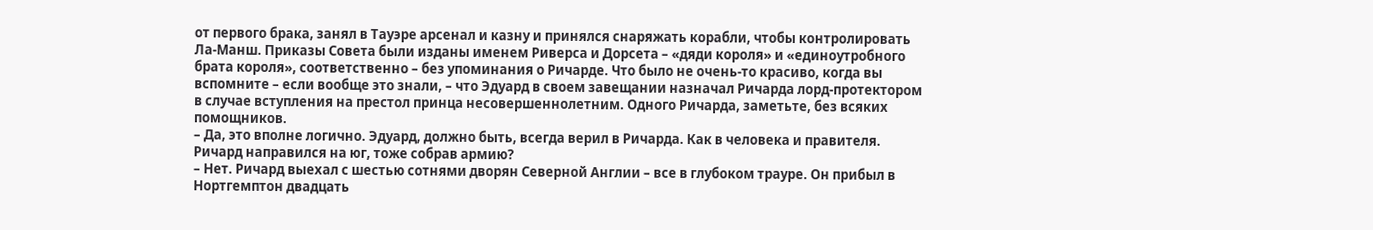от первого брака, занял в Тауэре арсенал и казну и принялся снаряжать корабли, чтобы контролировать Ла-Манш. Приказы Совета были изданы именем Риверса и Дорсета – «дяди короля» и «единоутробного брата короля», соответственно – без упоминания о Ричарде. Что было не очень-то красиво, когда вы вспомните – если вообще это знали, – что Эдуард в своем завещании назначал Ричарда лорд-протектором в случае вступления на престол принца несовершеннолетним. Одного Ричарда, заметьте, без всяких помощников.
– Да, это вполне логично. Эдуард, должно быть, всегда верил в Ричарда. Как в человека и правителя. Ричард направился на юг, тоже собрав армию?
– Нет. Ричард выехал с шестью сотнями дворян Северной Англии – все в глубоком трауре. Он прибыл в Нортгемптон двадцать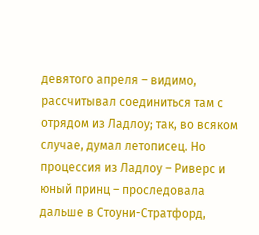девятого апреля – видимо, рассчитывал соединиться там с отрядом из Ладлоу; так, во всяком случае, думал летописец. Но процессия из Ладлоу – Риверс и юный принц – проследовала дальше в Стоуни-Стратфорд,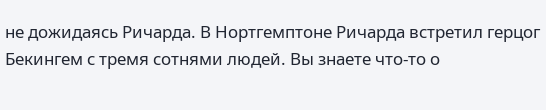не дожидаясь Ричарда. В Нортгемптоне Ричарда встретил герцог Бекингем с тремя сотнями людей. Вы знаете что-то о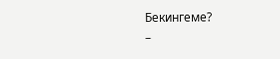Бекингеме?
–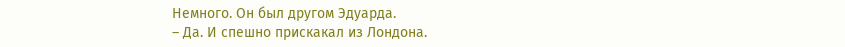Немного. Он был другом Эдуарда.
– Да. И спешно прискакал из Лондона.